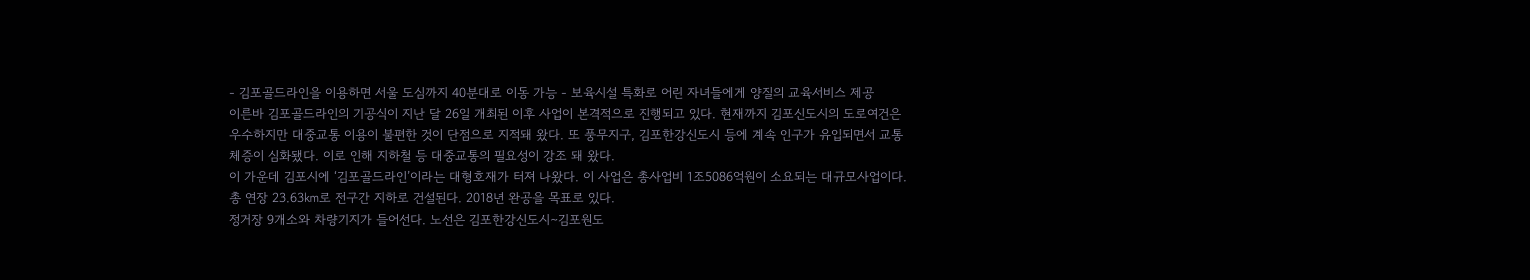- 김포골드라인을 이용하면 서울 도심까지 40분대로 이동 가능 - 보육시설 특화로 어린 자녀들에게 양질의 교육서비스 제공
이른바 김포골드라인의 기공식이 지난 달 26일 개최된 이후 사업이 본격적으로 진행되고 있다. 현재까지 김포신도시의 도로여건은 우수하지만 대중교통 이용이 불편한 것이 단점으로 지적돼 왔다. 또 풍무지구, 김포한강신도시 등에 계속 인구가 유입되면서 교통체증이 심화됐다. 이로 인해 지하철 등 대중교통의 필요성이 강조 돼 왔다.
이 가운데 김포시에 ‘김포골드라인’이라는 대형호재가 터져 나왔다. 이 사업은 총사업비 1조5086억원이 소요되는 대규모사업이다. 총 연장 23.63㎞로 전구간 지하로 건설된다. 2018년 완공을 목표로 있다.
정거장 9개소와 차량기지가 들어선다. 노선은 김포한강신도시∼김포원도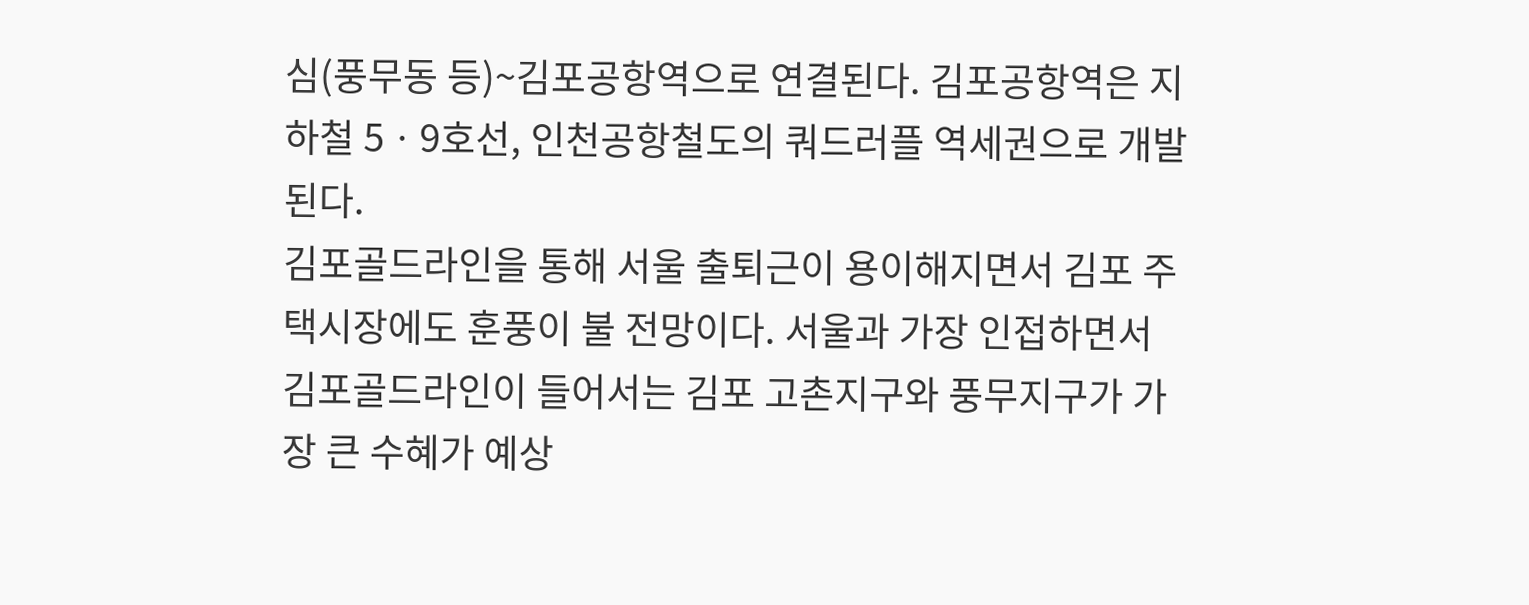심(풍무동 등)~김포공항역으로 연결된다. 김포공항역은 지하철 5ㆍ9호선, 인천공항철도의 쿼드러플 역세권으로 개발된다.
김포골드라인을 통해 서울 출퇴근이 용이해지면서 김포 주택시장에도 훈풍이 불 전망이다. 서울과 가장 인접하면서 김포골드라인이 들어서는 김포 고촌지구와 풍무지구가 가장 큰 수혜가 예상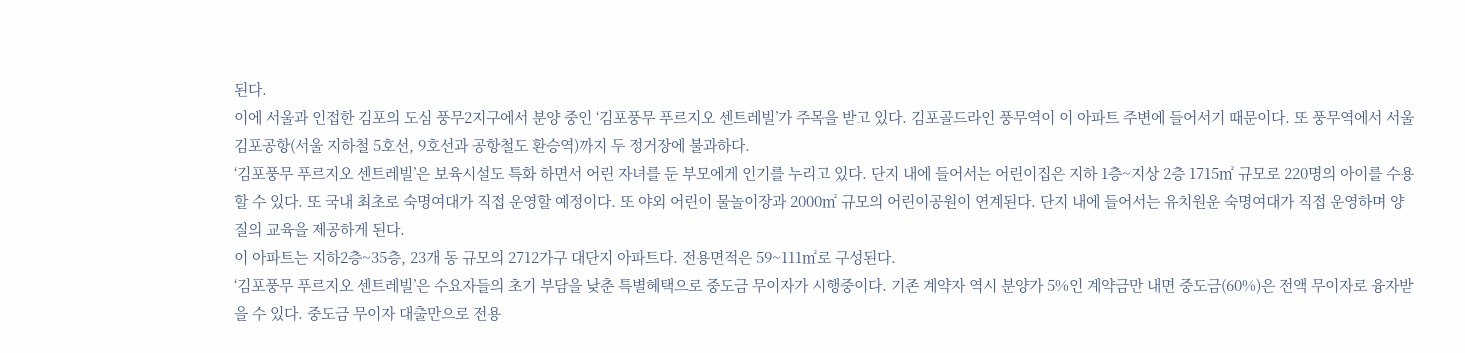된다.
이에 서울과 인접한 김포의 도심 풍무2지구에서 분양 중인 ‘김포풍무 푸르지오 센트레빌’가 주목을 받고 있다. 김포골드라인 풍무역이 이 아파트 주변에 들어서기 때문이다. 또 풍무역에서 서울 김포공항(서울 지하철 5호선, 9호선과 공항철도 환승역)까지 두 정거장에 불과하다.
‘김포풍무 푸르지오 센트레빌’은 보육시설도 특화 하면서 어린 자녀를 둔 부모에게 인기를 누리고 있다. 단지 내에 들어서는 어린이집은 지하 1층~지상 2층 1715㎡ 규모로 220명의 아이를 수용할 수 있다. 또 국내 최초로 숙명여대가 직접 운영할 예정이다. 또 야외 어린이 물놀이장과 2000㎡ 규모의 어린이공원이 연계된다. 단지 내에 들어서는 유치원운 숙명여대가 직접 운영하며 양질의 교육을 제공하게 된다.
이 아파트는 지하2층~35층, 23개 동 규모의 2712가구 대단지 아파트다. 전용면적은 59~111㎡로 구성된다.
‘김포풍무 푸르지오 센트레빌’은 수요자들의 초기 부담을 낮춘 특별혜택으로 중도금 무이자가 시행중이다. 기존 계약자 역시 분양가 5%인 계약금만 내면 중도금(60%)은 전액 무이자로 융자받을 수 있다. 중도금 무이자 대출만으로 전용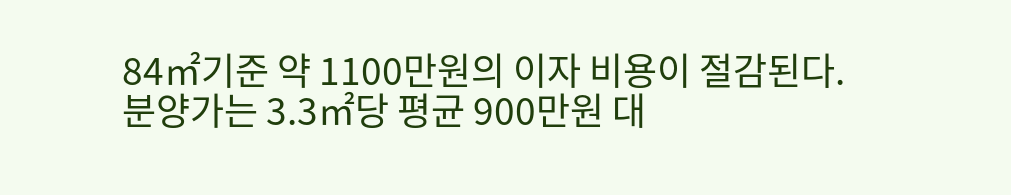84㎡기준 약 1100만원의 이자 비용이 절감된다.
분양가는 3.3㎡당 평균 900만원 대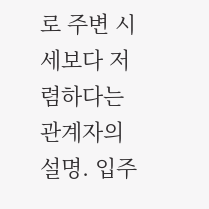로 주변 시세보다 저렴하다는 관계자의 설명. 입주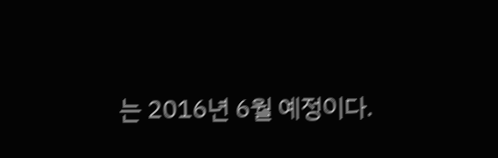는 2016년 6월 예정이다.